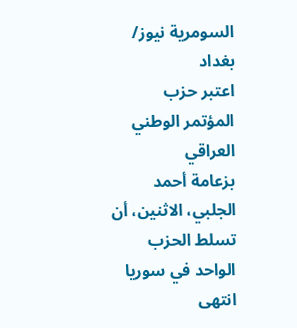السومرية نيوز/
بغداد
اعتبر حزب
المؤتمر الوطني العراقي
بزعامة أحمد الجلبي، الاثنين، أن تسلط الحزب الواحد في سوريا انتهى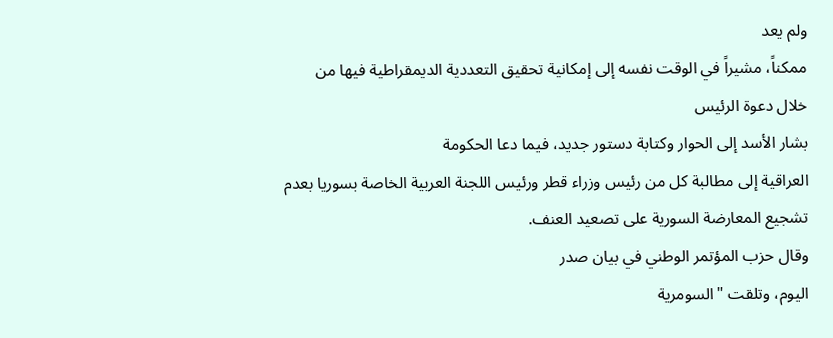ولم يعد
ممكناً، مشيراً في الوقت نفسه إلى إمكانية تحقيق التعددية الديمقراطية فيها من
خلال دعوة الرئيس
بشار الأسد إلى الحوار وكتابة دستور جديد، فيما دعا الحكومة
العراقية إلى مطالبة كل من رئيس وزراء قطر ورئيس اللجنة العربية الخاصة بسوريا بعدم
تشجيع المعارضة السورية على تصعيد العنف.
وقال حزب المؤتمر الوطني في بيان صدر
اليوم، وتلقت "السومرية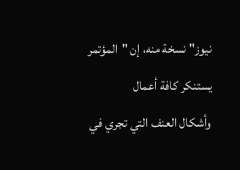نيوز" نسخة منه، إن "المؤتمر يستنكر كافة أعمال
وأشكال العنف التي تجري في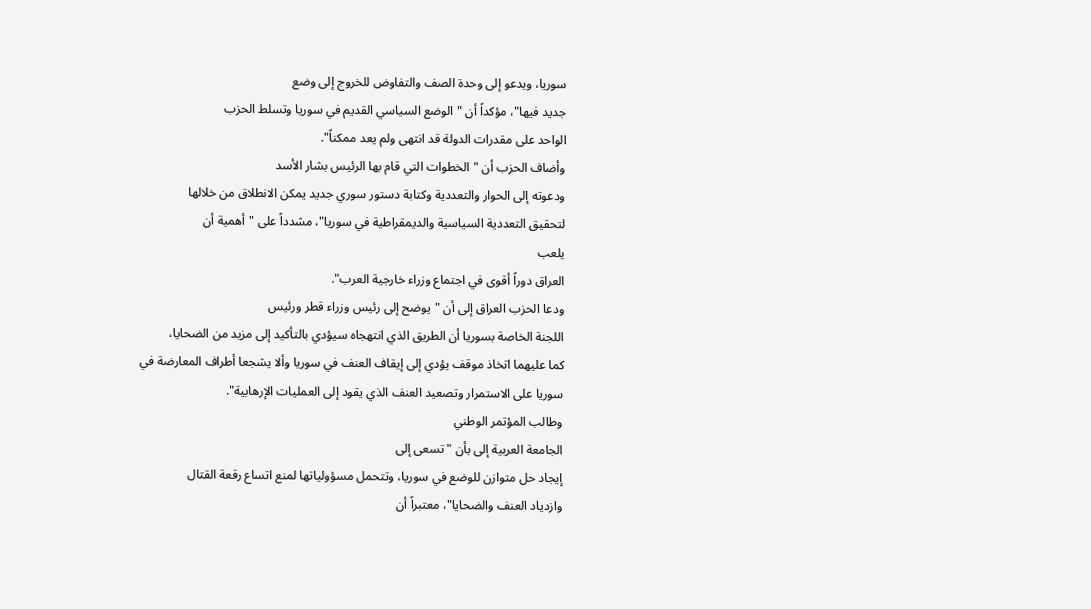سوريا، ويدعو إلى وحدة الصف والتفاوض للخروج إلى وضع
جديد فيها"، مؤكداً أن "الوضع السياسي القديم في سوريا وتسلط الحزب
الواحد على مقدرات الدولة قد انتهى ولم يعد ممكناً".
وأضاف الحزب أن "الخطوات التي قام بها الرئيس بشار الأسد
ودعوته إلى الحوار والتعددية وكتابة دستور سوري جديد يمكن الانطلاق من خلالها
لتحقيق التعددية السياسية والديمقراطية في سوريا"، مشدداً على "أهمية أن
يلعب
العراق دوراً أقوى في اجتماع وزراء خارجية العرب".
ودعا الحزب العراق إلى أن "يوضح إلى رئيس وزراء قطر ورئيس
اللجنة الخاصة بسوريا أن الطريق الذي انتهجاه سيؤدي بالتأكيد إلى مزيد من الضحايا،
كما عليهما اتخاذ موقف يؤدي إلى إيقاف العنف في سوريا وألا يشجعا أطراف المعارضة في
سوريا على الاستمرار وتصعيد العنف الذي يقود إلى العمليات الإرهابية".
وطالب المؤتمر الوطني
الجامعة العربية إلى بأن "تسعى إلى
إيجاد حل متوازن للوضع في سوريا، وتتحمل مسؤولياتها لمنع اتساع رقعة القتال
وازدياد العنف والضحايا"، معتبراً أن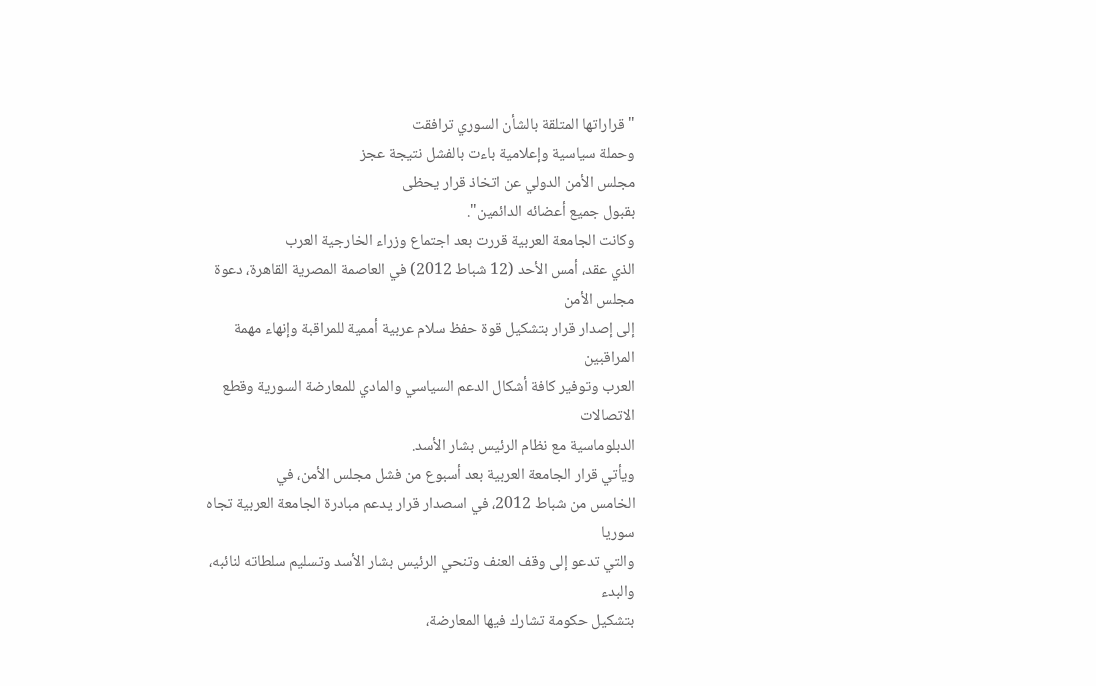"قراراتها المتلقة بالشأن السوري ترافقت
وحملة سياسية وإعلامية باءت بالفشل نتيجة عجز
مجلس الأمن الدولي عن اتخاذ قرار يحظى
بقبول جميع أعضائه الدائمين".
وكانت الجامعة العربية قررت بعد اجتماع وزراء الخارجية العرب
الذي عقد، أمس الأحد (12 شباط 2012) في العاصمة المصرية القاهرة، دعوة
مجلس الأمن
إلى إصدار قرار بتشكيل قوة حفظ سلام عربية أممية للمراقبة وإنهاء مهمة المراقبين
العرب وتوفير كافة أشكال الدعم السياسي والمادي للمعارضة السورية وقطع الاتصالات
الدبلوماسية مع نظام الرئيس بشار الأسد.
ويأتي قرار الجامعة العربية بعد أسبوع من فشل مجلس الأمن، في
الخامس من شباط 2012، في اسصدار قرار يدعم مبادرة الجامعة العربية تجاه سوريا
والتي تدعو إلى وقف العنف وتنحي الرئيس بشار الأسد وتسليم سلطاته لنائبه، والبدء
بتشكيل حكومة تشارك فيها المعارضة،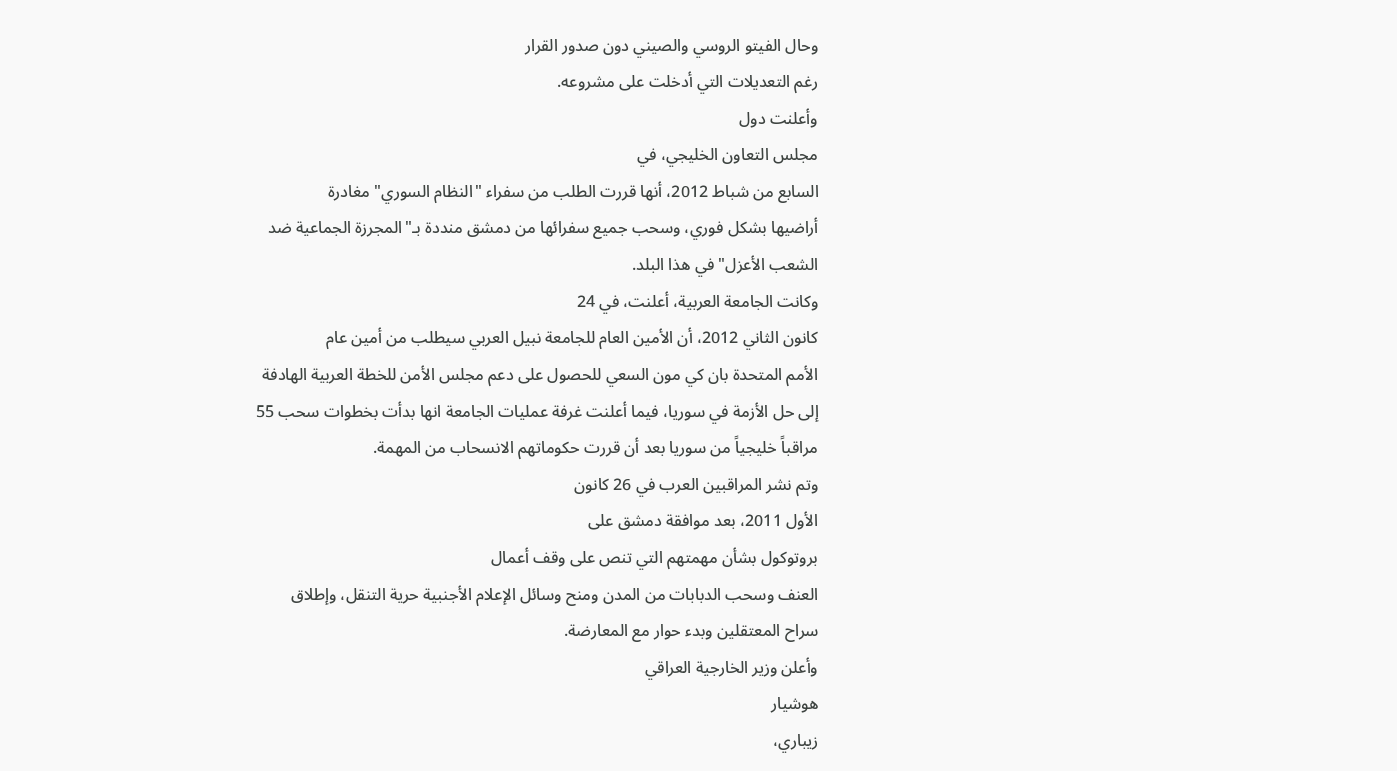وحال الفيتو الروسي والصيني دون صدور القرار
رغم التعديلات التي أدخلت على مشروعه.
وأعلنت دول
مجلس التعاون الخليجي، في
السابع من شباط 2012، أنها قررت الطلب من سفراء "النظام السوري" مغادرة
أراضيها بشكل فوري، وسحب جميع سفرائها من دمشق منددة بـ"المجرزة الجماعية ضد
الشعب الأعزل" في هذا البلد.
وكانت الجامعة العربية، أعلنت، في 24
كانون الثاني 2012، أن الأمين العام للجامعة نبيل العربي سيطلب من أمين عام
الأمم المتحدة بان كي مون السعي للحصول على دعم مجلس الأمن للخطة العربية الهادفة
إلى حل الأزمة في سوريا، فيما أعلنت غرفة عمليات الجامعة انها بدأت بخطوات سحب 55
مراقباً خليجياً من سوريا بعد أن قررت حكوماتهم الانسحاب من المهمة.
وتم نشر المراقبين العرب في 26 كانون
الأول 2011، بعد موافقة دمشق على
بروتوكول بشأن مهمتهم التي تنص على وقف أعمال
العنف وسحب الدبابات من المدن ومنح وسائل الإعلام الأجنبية حرية التنقل، وإطلاق
سراح المعتقلين وبدء حوار مع المعارضة.
وأعلن وزير الخارجية العراقي
هوشيار
زيباري،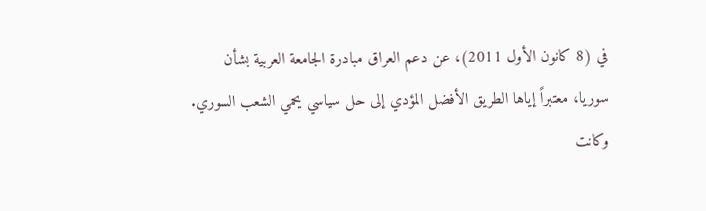في (8 كانون الأول 2011)، عن دعم العراق مبادرة الجامعة العربية بشأن
سوريا، معتبراً إياها الطريق الأفضل المؤدي إلى حل سياسي يحمي الشعب السوري.
وكانت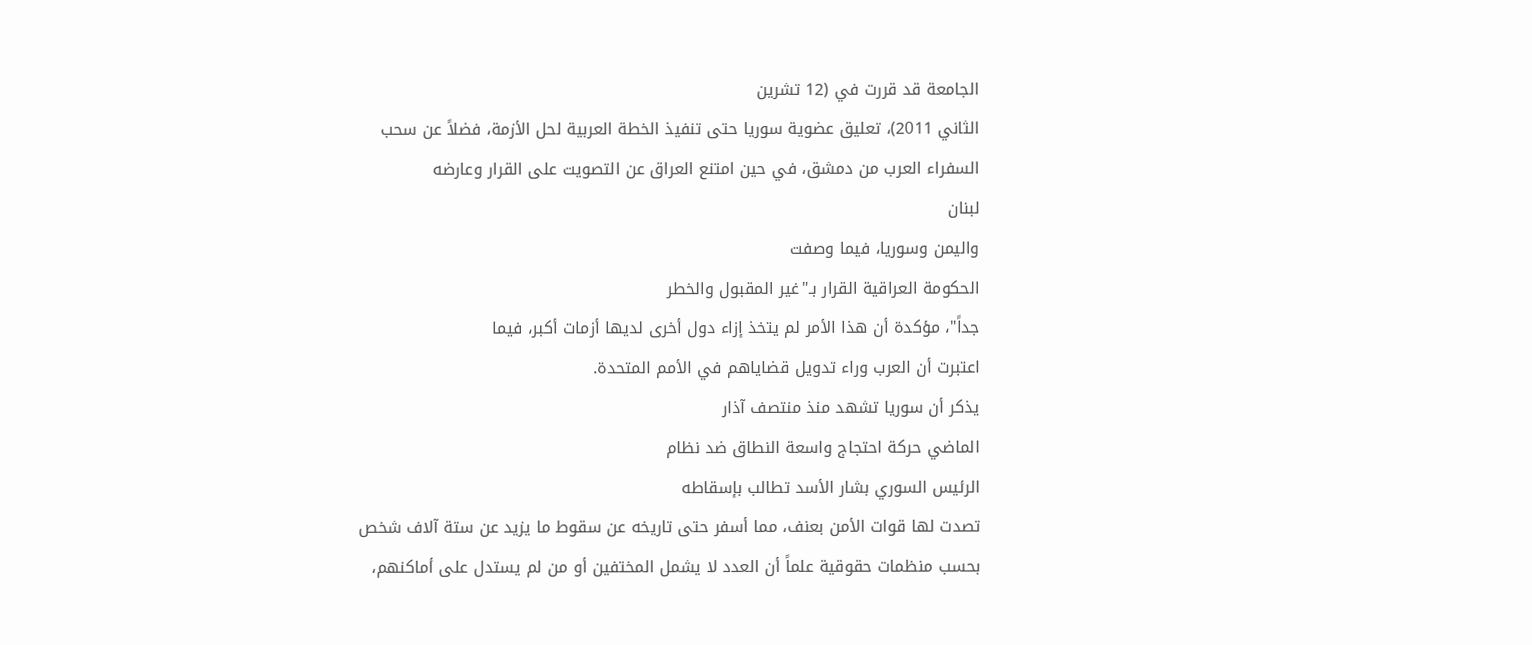الجامعة قد قررت في (12 تشرين
الثاني 2011)، تعليق عضوية سوريا حتى تنفيذ الخطة العربية لحل الأزمة، فضلاً عن سحب
السفراء العرب من دمشق، في حين امتنع العراق عن التصويت على القرار وعارضه
لبنان
واليمن وسوريا، فيما وصفت
الحكومة العراقية القرار بـ"غير المقبول والخطر
جداً"، مؤكدة أن هذا الأمر لم يتخذ إزاء دول أخرى لديها أزمات أكبر، فيما
اعتبرت أن العرب وراء تدويل قضاياهم في الأمم المتحدة.
يذكر أن سوريا تشهد منذ منتصف آذار
الماضي حركة احتجاج واسعة النطاق ضد نظام
الرئيس السوري بشار الأسد تطالب بإسقاطه
تصدت لها قوات الأمن بعنف، مما أسفر حتى تاريخه عن سقوط ما يزيد عن ستة آلاف شخص
بحسب منظمات حقوقية علماً أن العدد لا يشمل المختفين أو من لم يستدل على أماكنهم،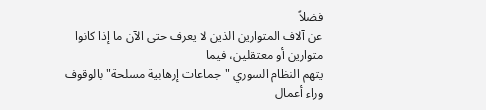فضلاً
عن آلاف المتوارين الذين لا يعرف حتى الآن ما إذا كانوا متوارين أو معتقلين، فيما
يتهم النظام السوري "جماعات إرهابية مسلحة" بالوقوف وراء أعمال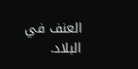العنف في
البلاد.